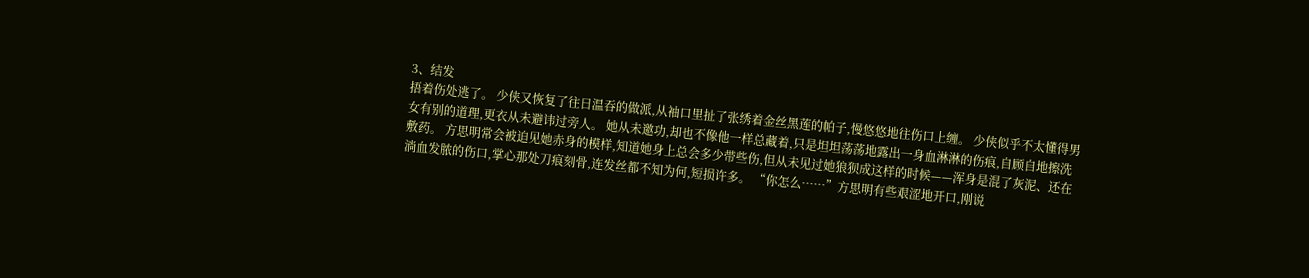3、结发
捂着伤处逃了。 少侠又恢复了往日温吞的做派,从袖口里扯了张绣着金丝黑莲的帕子,慢悠悠地往伤口上缠。 少侠似乎不太懂得男女有别的道理,更衣从未避讳过旁人。 她从未邀功,却也不像他一样总藏着,只是坦坦荡荡地露出一身血淋淋的伤痕,自顾自地擦洗敷药。 方思明常会被迫见她赤身的模样,知道她身上总会多少带些伤,但从未见过她狼狈成这样的时候——浑身是混了灰泥、还在淌血发脓的伤口,掌心那处刀痕刻骨,连发丝都不知为何,短损许多。 “你怎么……”方思明有些艰涩地开口,刚说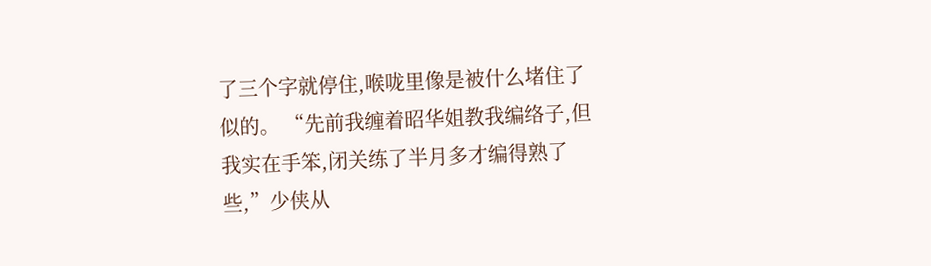了三个字就停住,喉咙里像是被什么堵住了似的。 “先前我缠着昭华姐教我编络子,但我实在手笨,闭关练了半月多才编得熟了些,”少侠从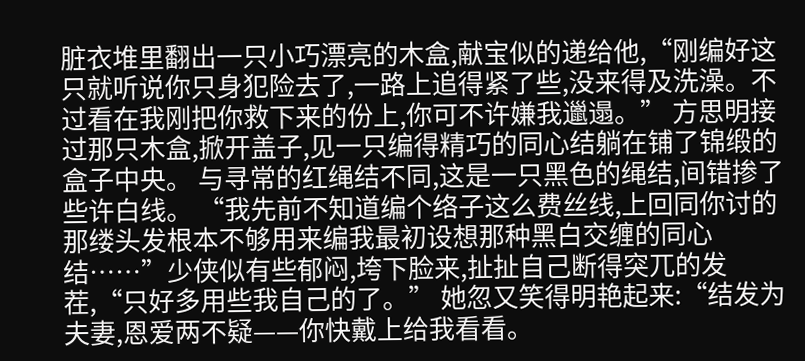脏衣堆里翻出一只小巧漂亮的木盒,献宝似的递给他,“刚编好这只就听说你只身犯险去了,一路上追得紧了些,没来得及洗澡。不过看在我刚把你救下来的份上,你可不许嫌我邋遢。” 方思明接过那只木盒,掀开盖子,见一只编得精巧的同心结躺在铺了锦缎的盒子中央。 与寻常的红绳结不同,这是一只黑色的绳结,间错掺了些许白线。 “我先前不知道编个络子这么费丝线,上回同你讨的那缕头发根本不够用来编我最初设想那种黑白交缠的同心结……”少侠似有些郁闷,垮下脸来,扯扯自己断得突兀的发茬,“只好多用些我自己的了。” 她忽又笑得明艳起来:“结发为夫妻,恩爱两不疑——你快戴上给我看看。